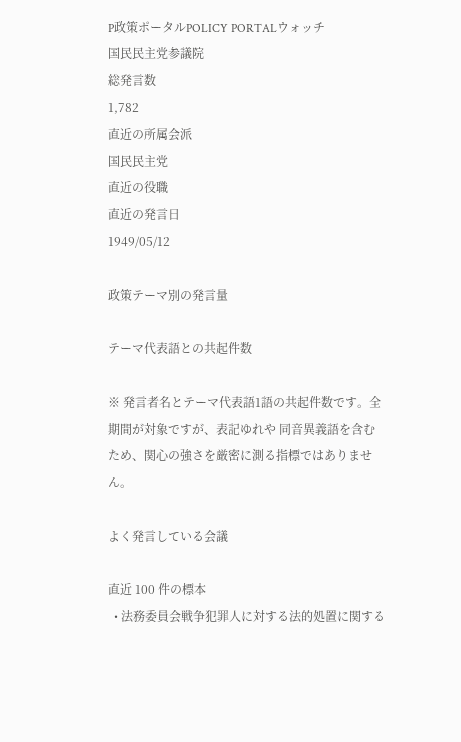P政策ポータルPOLICY PORTALウォッチ
国民民主党参議院
総発言数
1,782
直近の所属会派
国民民主党
直近の役職
直近の発言日
1949/05/12

政策テーマ別の発言量

テーマ代表語との共起件数

※ 発言者名とテーマ代表語1語の共起件数です。全期間が対象ですが、表記ゆれや 同音異義語を含むため、関心の強さを厳密に測る指標ではありません。

よく発言している会議

直近 100 件の標本
  • 法務委員会戦争犯罪人に対する法的処置に関する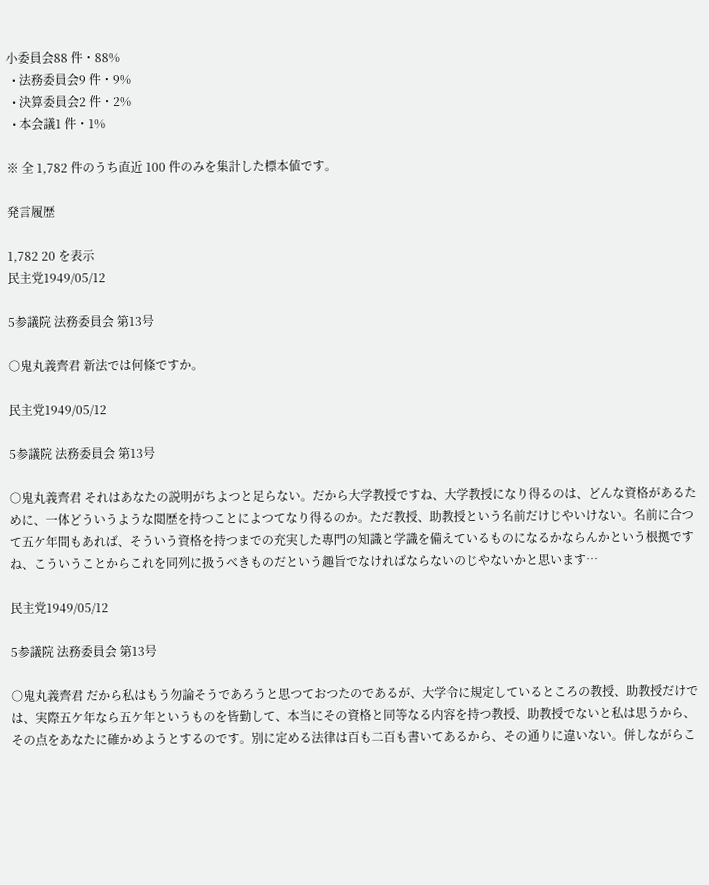小委員会88 件・88%
  • 法務委員会9 件・9%
  • 決算委員会2 件・2%
  • 本会議1 件・1%

※ 全 1,782 件のうち直近 100 件のみを集計した標本値です。

発言履歴

1,782 20 を表示
民主党1949/05/12

5参議院 法務委員会 第13号

○鬼丸義齊君 新法では何條ですか。

民主党1949/05/12

5参議院 法務委員会 第13号

○鬼丸義齊君 それはあなたの説明がちよつと足らない。だから大学教授ですね、大学教授になり得るのは、どんな資格があるために、一体どういうような閲歴を持つことによつてなり得るのか。ただ教授、助教授という名前だけじやいけない。名前に合つて五ケ年間もあれば、そういう資格を持つまでの充実した專門の知識と学識を備えているものになるかならんかという根拠ですね、こういうことからこれを同列に扱うべきものだという趣旨でなければならないのじやないかと思います…

民主党1949/05/12

5参議院 法務委員会 第13号

○鬼丸義齊君 だから私はもう勿論そうであろうと思つておつたのであるが、大学令に規定しているところの教授、助教授だけでは、実際五ケ年なら五ケ年というものを皆勤して、本当にその資格と同等なる内容を持つ教授、助教授でないと私は思うから、その点をあなたに確かめようとするのです。別に定める法律は百も二百も書いてあるから、その通りに違いない。併しながらこ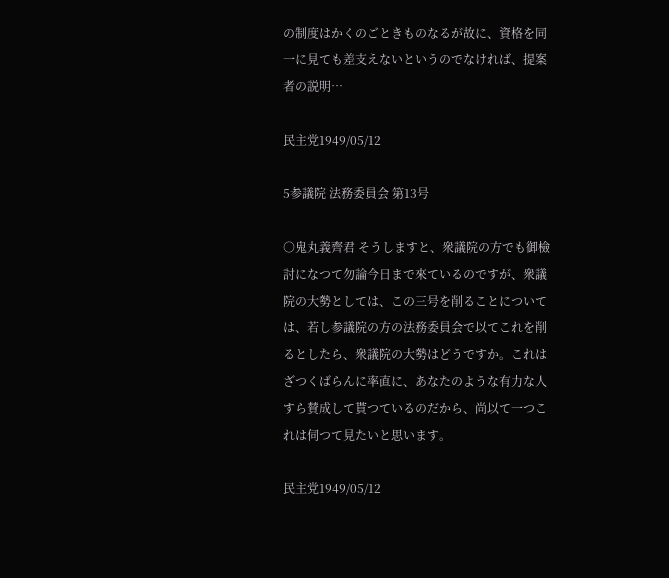の制度はかくのごときものなるが故に、資格を同一に見ても差支えないというのでなければ、提案者の説明…

民主党1949/05/12

5参議院 法務委員会 第13号

○鬼丸義齊君 そうしますと、衆議院の方でも御檢討になつて勿論今日まで來ているのですが、衆議院の大勢としては、この三号を削ることについては、若し参議院の方の法務委員会で以てこれを削るとしたら、衆議院の大勢はどうですか。これはざつくばらんに率直に、あなたのような有力な人すら賛成して貰つているのだから、尚以て一つこれは伺つて見たいと思います。

民主党1949/05/12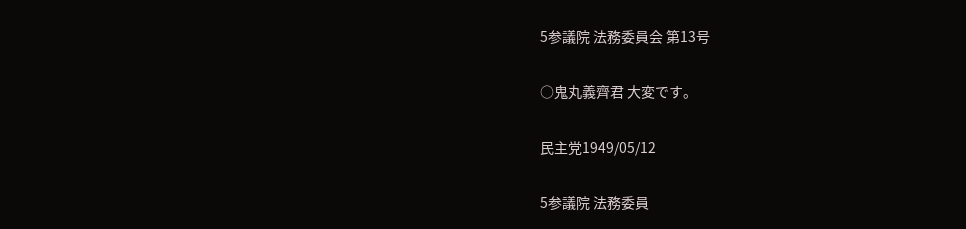5参議院 法務委員会 第13号

○鬼丸義齊君 大変です。

民主党1949/05/12

5参議院 法務委員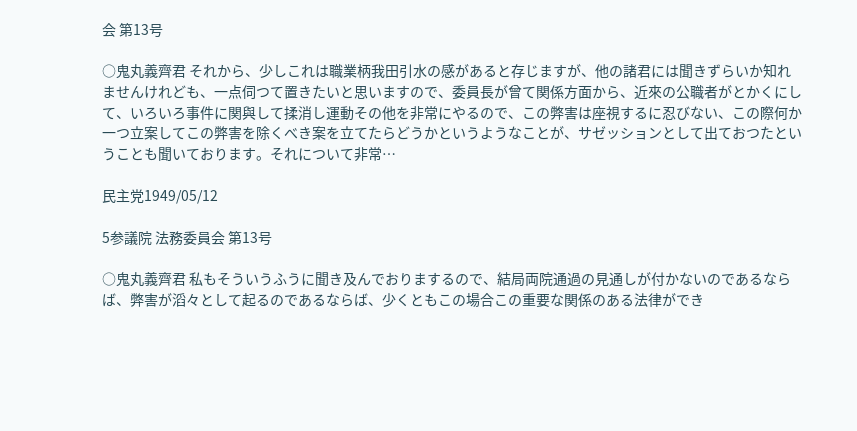会 第13号

○鬼丸義齊君 それから、少しこれは職業柄我田引水の感があると存じますが、他の諸君には聞きずらいか知れませんけれども、一点伺つて置きたいと思いますので、委員長が曾て関係方面から、近來の公職者がとかくにして、いろいろ事件に関與して揉消し運動その他を非常にやるので、この弊害は座視するに忍びない、この際何か一つ立案してこの弊害を除くべき案を立てたらどうかというようなことが、サゼッションとして出ておつたということも聞いております。それについて非常…

民主党1949/05/12

5参議院 法務委員会 第13号

○鬼丸義齊君 私もそういうふうに聞き及んでおりまするので、結局両院通過の見通しが付かないのであるならば、弊害が滔々として起るのであるならば、少くともこの場合この重要な関係のある法律ができ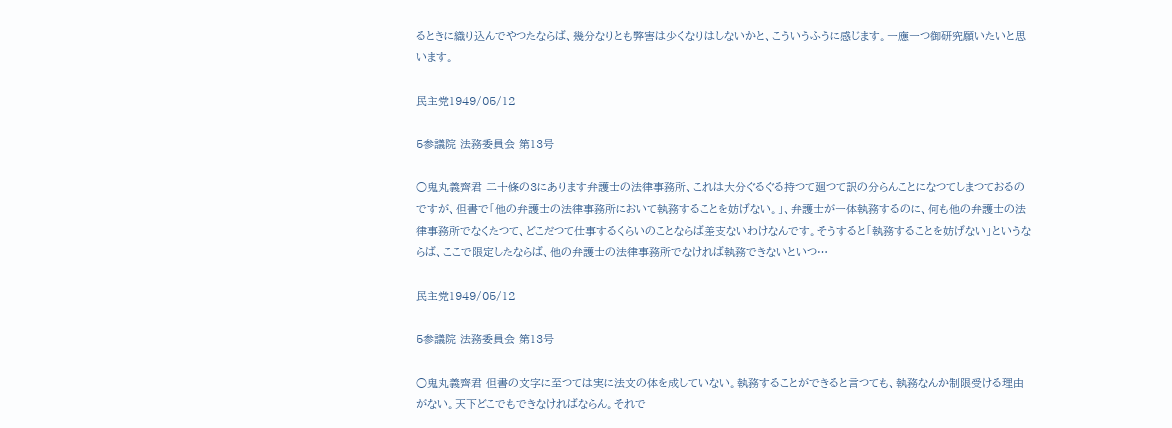るときに織り込んでやつたならば、幾分なりとも弊害は少くなりはしないかと、こういうふうに感じます。一應一つ御研究願いたいと思います。

民主党1949/05/12

5参議院 法務委員会 第13号

○鬼丸義齊君 二十條の3にあります弁護士の法律事務所、これは大分ぐるぐる持つて廻つて訳の分らんことになつてしまつておるのですが、但書で「他の弁護士の法律事務所において執務することを妨げない。」、弁護士が一体執務するのに、何も他の弁護士の法律事務所でなくたつて、どこだつて仕事するくらいのことならば差支ないわけなんです。そうすると「執務することを妨げない」というならば、ここで限定したならば、他の弁護士の法律事務所でなければ執務できないといつ…

民主党1949/05/12

5参議院 法務委員会 第13号

○鬼丸義齊君 但書の文字に至つては実に法文の体を成していない。執務することができると言つても、執務なんか制限受ける理由がない。天下どこでもできなければならん。それで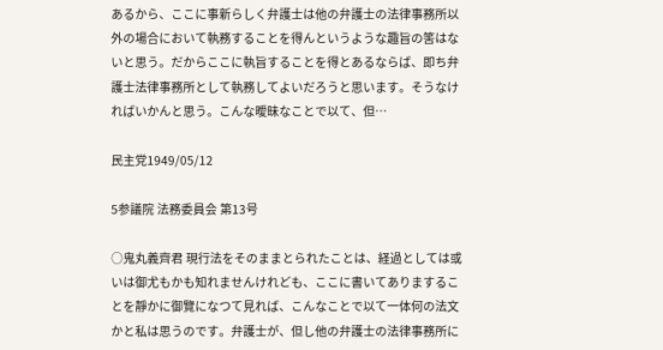あるから、ここに事新らしく弁護士は他の弁護士の法律事務所以外の場合において執務することを得んというような趣旨の筈はないと思う。だからここに執旨することを得とあるならば、即ち弁護士法律事務所として執務してよいだろうと思います。そうなければいかんと思う。こんな曖昧なことで以て、但…

民主党1949/05/12

5参議院 法務委員会 第13号

○鬼丸義齊君 現行法をそのままとられたことは、経過としては或いは御尤もかも知れませんけれども、ここに書いてありますることを靜かに御覽になつて見れば、こんなことで以て一体何の法文かと私は思うのです。弁護士が、但し他の弁護士の法律事務所に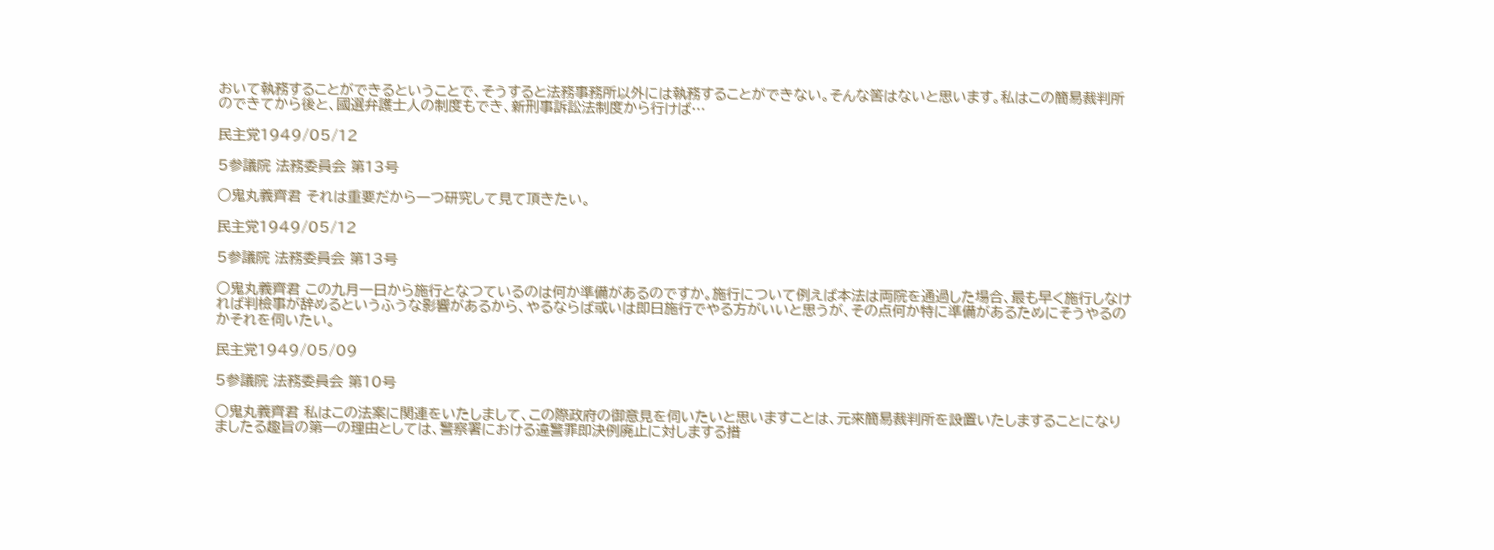おいて執務することができるということで、そうすると法務事務所以外には執務することができない。そんな筈はないと思います。私はこの簡易裁判所のできてから後と、國選弁護士人の制度もでき、新刑事訴訟法制度から行けば…

民主党1949/05/12

5参議院 法務委員会 第13号

○鬼丸義齊君 それは重要だから一つ研究して見て頂きたい。

民主党1949/05/12

5参議院 法務委員会 第13号

○鬼丸義齊君 この九月一日から施行となつているのは何か準備があるのですか。施行について例えば本法は両院を通過した場合、最も早く施行しなければ判檢事が辞めるというふうな影響があるから、やるならば或いは即日施行でやる方がいいと思うが、その点何か特に準備があるためにそうやるのかそれを伺いたい。

民主党1949/05/09

5参議院 法務委員会 第10号

○鬼丸義齊君 私はこの法案に関連をいたしまして、この際政府の御意見を伺いたいと思いますことは、元來簡易裁判所を設置いたしますることになりましたる趣旨の第一の理由としては、警察署における違警罪即決例廃止に対しまする措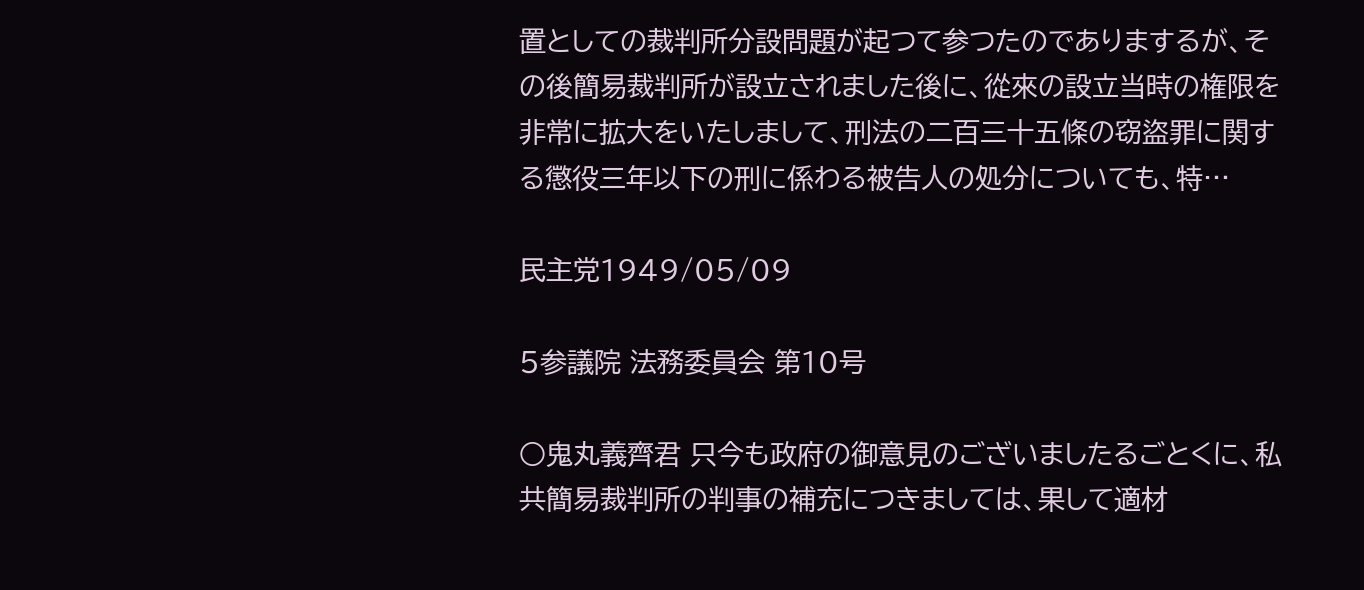置としての裁判所分設問題が起つて参つたのでありまするが、その後簡易裁判所が設立されました後に、從來の設立当時の権限を非常に拡大をいたしまして、刑法の二百三十五條の窃盜罪に関する懲役三年以下の刑に係わる被告人の処分についても、特…

民主党1949/05/09

5参議院 法務委員会 第10号

○鬼丸義齊君 只今も政府の御意見のございましたるごとくに、私共簡易裁判所の判事の補充につきましては、果して適材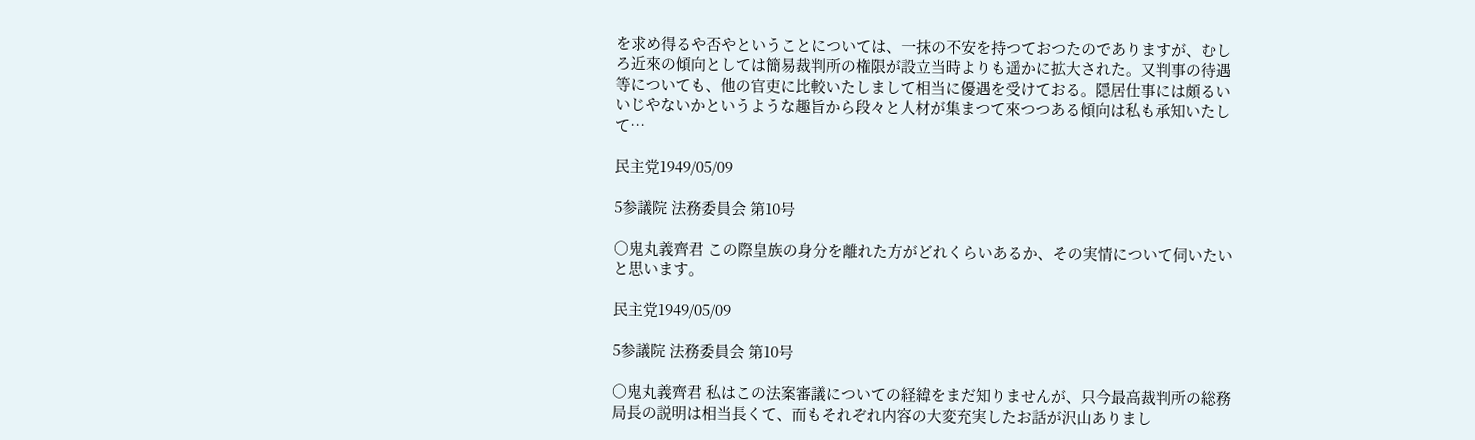を求め得るや否やということについては、一抹の不安を持つておつたのでありますが、むしろ近來の傾向としては簡易裁判所の権限が設立当時よりも遥かに拡大された。又判事の待遇等についても、他の官吏に比較いたしまして相当に優遇を受けておる。隠居仕事には頗るいいじやないかというような趣旨から段々と人材が集まつて來つつある傾向は私も承知いたして…

民主党1949/05/09

5参議院 法務委員会 第10号

○鬼丸義齊君 この際皇族の身分を離れた方がどれくらいあるか、その実情について伺いたいと思います。

民主党1949/05/09

5参議院 法務委員会 第10号

○鬼丸義齊君 私はこの法案審議についての経緯をまだ知りませんが、只今最高裁判所の総務局長の説明は相当長くて、而もそれぞれ内容の大変充実したお話が沢山ありまし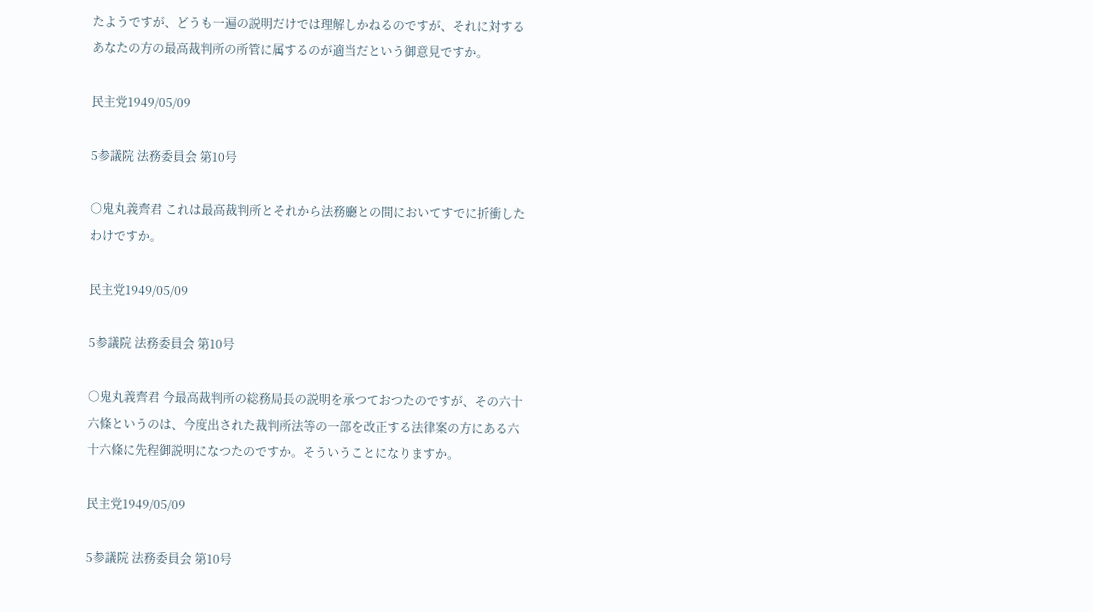たようですが、どうも一遍の説明だけでは理解しかねるのですが、それに対するあなたの方の最高裁判所の所管に属するのが適当だという御意見ですか。

民主党1949/05/09

5参議院 法務委員会 第10号

○鬼丸義齊君 これは最高裁判所とそれから法務廳との間においてすでに折衝したわけですか。

民主党1949/05/09

5参議院 法務委員会 第10号

○鬼丸義齊君 今最高裁判所の総務局長の説明を承つておつたのですが、その六十六條というのは、今度出された裁判所法等の一部を改正する法律案の方にある六十六條に先程御説明になつたのですか。そういうことになりますか。

民主党1949/05/09

5参議院 法務委員会 第10号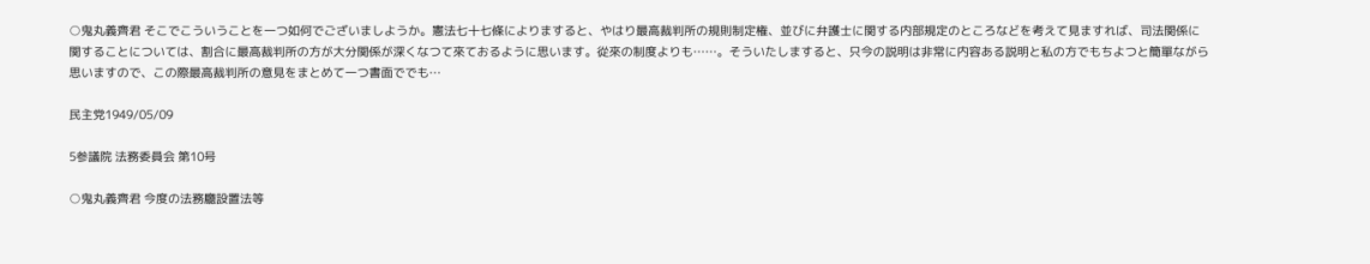○鬼丸義齊君 そこでこういうことを一つ如何でございましようか。憲法七十七條によりますると、やはり最高裁判所の規則制定権、並びに弁護士に関する内部規定のところなどを考えて見ますれば、司法関係に関することについては、割合に最高裁判所の方が大分関係が深くなつて來ておるように思います。從來の制度よりも……。そういたしますると、只今の説明は非常に内容ある説明と私の方でもちよつと簡單ながら思いますので、この際最高裁判所の意見をまとめて一つ書面ででも…

民主党1949/05/09

5参議院 法務委員会 第10号

○鬼丸義齊君 今度の法務廳設置法等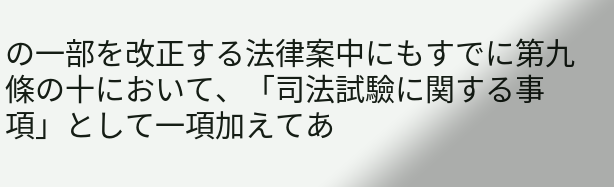の一部を改正する法律案中にもすでに第九條の十において、「司法試驗に関する事項」として一項加えてあ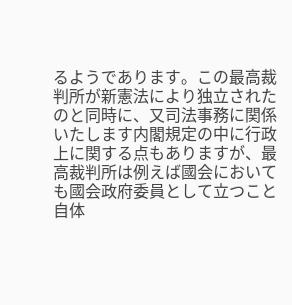るようであります。この最高裁判所が新憲法により独立されたのと同時に、又司法事務に関係いたします内閣規定の中に行政上に関する点もありますが、最高裁判所は例えば國会においても國会政府委員として立つこと自体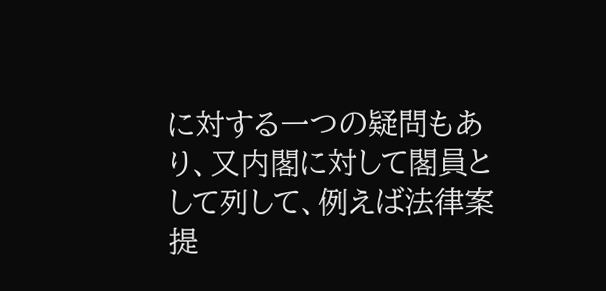に対する一つの疑問もあり、又内閣に対して閣員として列して、例えば法律案提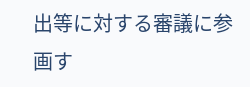出等に対する審議に参画す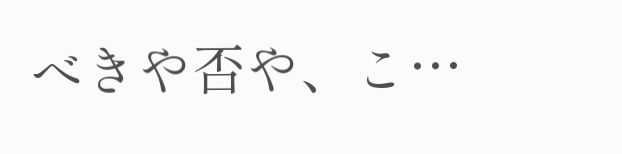べきや否や、こ…